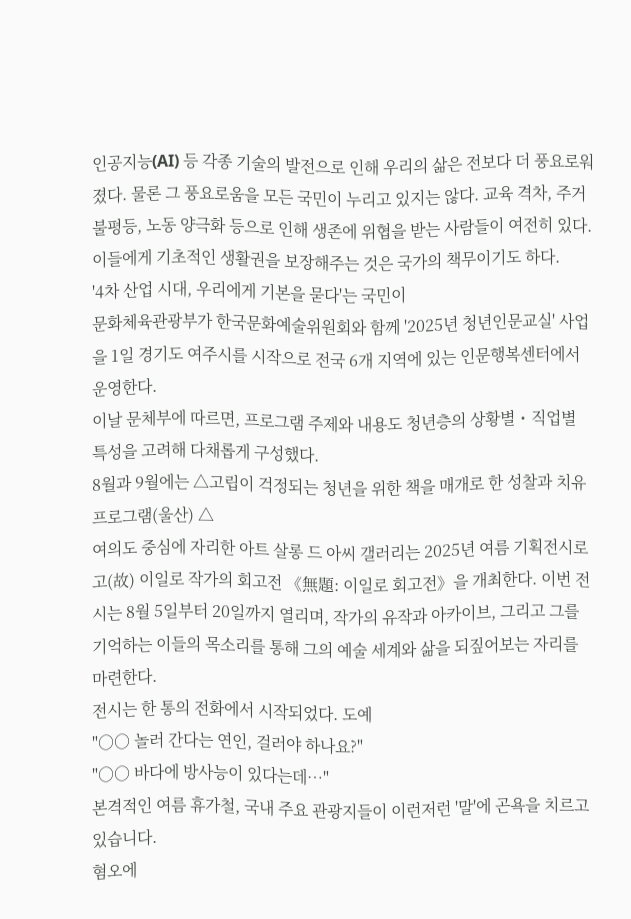인공지능(AI) 등 각종 기술의 발전으로 인해 우리의 삶은 전보다 더 풍요로워졌다. 물론 그 풍요로움을 모든 국민이 누리고 있지는 않다. 교육 격차, 주거 불평등, 노동 양극화 등으로 인해 생존에 위협을 받는 사람들이 여전히 있다. 이들에게 기초적인 생활권을 보장해주는 것은 국가의 책무이기도 하다.
'4차 산업 시대, 우리에게 기본을 묻다'는 국민이
문화체육관광부가 한국문화예술위원회와 함께 '2025년 청년인문교실' 사업을 1일 경기도 여주시를 시작으로 전국 6개 지역에 있는 인문행복센터에서 운영한다.
이날 문체부에 따르면, 프로그램 주제와 내용도 청년층의 상황별・직업별 특성을 고려해 다채롭게 구성했다.
8월과 9월에는 △고립이 걱정되는 청년을 위한 책을 매개로 한 성찰과 치유프로그램(울산) △
여의도 중심에 자리한 아트 살롱 드 아씨 갤러리는 2025년 여름 기획전시로 고(故) 이일로 작가의 회고전 《無題: 이일로 회고전》을 개최한다. 이번 전시는 8월 5일부터 20일까지 열리며, 작가의 유작과 아카이브, 그리고 그를 기억하는 이들의 목소리를 통해 그의 예술 세계와 삶을 되짚어보는 자리를 마련한다.
전시는 한 통의 전화에서 시작되었다. 도예
"○○ 놀러 간다는 연인, 걸러야 하나요?"
"○○ 바다에 방사능이 있다는데…"
본격적인 여름 휴가철, 국내 주요 관광지들이 이런저런 '말'에 곤욕을 치르고 있습니다.
혐오에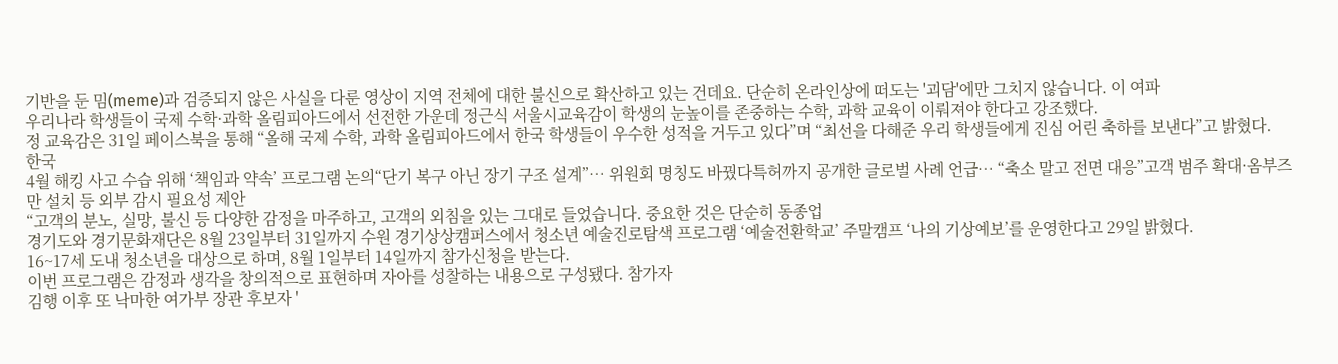기반을 둔 밈(meme)과 검증되지 않은 사실을 다룬 영상이 지역 전체에 대한 불신으로 확산하고 있는 건데요. 단순히 온라인상에 떠도는 '괴담'에만 그치지 않습니다. 이 여파
우리나라 학생들이 국제 수학·과학 올림피아드에서 선전한 가운데 정근식 서울시교육감이 학생의 눈높이를 존중하는 수학, 과학 교육이 이뤄져야 한다고 강조했다.
정 교육감은 31일 페이스북을 통해 “올해 국제 수학, 과학 올림피아드에서 한국 학생들이 우수한 성적을 거두고 있다”며 “최선을 다해준 우리 학생들에게 진심 어린 축하를 보낸다”고 밝혔다.
한국
4월 해킹 사고 수습 위해 ‘책임과 약속’ 프로그램 논의“단기 복구 아닌 장기 구조 설계”… 위원회 명칭도 바꿨다특허까지 공개한 글로벌 사례 언급… “축소 말고 전면 대응”고객 범주 확대·옴부즈만 설치 등 외부 감시 필요성 제안
“고객의 분노, 실망, 불신 등 다양한 감정을 마주하고, 고객의 외침을 있는 그대로 들었습니다. 중요한 것은 단순히 동종업
경기도와 경기문화재단은 8월 23일부터 31일까지 수원 경기상상캠퍼스에서 청소년 예술진로탐색 프로그램 ‘예술전환학교’ 주말캠프 ‘나의 기상예보’를 운영한다고 29일 밝혔다.
16~17세 도내 청소년을 대상으로 하며, 8월 1일부터 14일까지 참가신청을 받는다.
이번 프로그램은 감정과 생각을 창의적으로 표현하며 자아를 성찰하는 내용으로 구성됐다. 참가자
김행 이후 또 낙마한 여가부 장관 후보자 '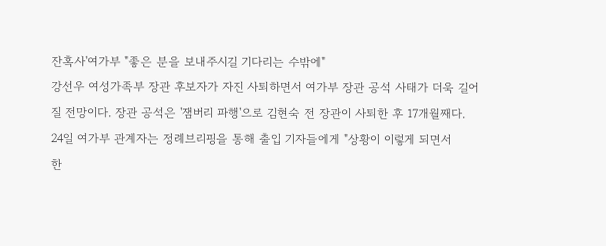잔혹사'여가부 "좋은 분을 보내주시길 기다리는 수밖에"
강선우 여성가족부 장관 후보자가 자진 사퇴하면서 여가부 장관 공석 사태가 더욱 길어질 전망이다. 장관 공석은 '잼버리 파행'으로 김현숙 전 장관이 사퇴한 후 17개월째다.
24일 여가부 관계자는 정례브리핑을 통해 출입 기자들에게 "상황이 이렇게 되면서
한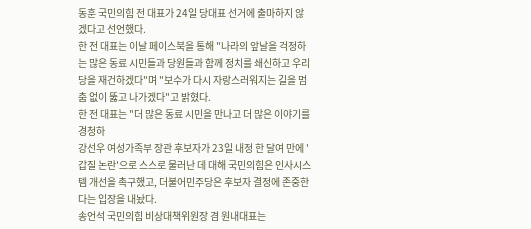동훈 국민의힘 전 대표가 24일 당대표 선거에 출마하지 않겠다고 선언했다.
한 전 대표는 이날 페이스북을 통해 "나라의 앞날을 걱정하는 많은 동료 시민들과 당원들과 함께 정치를 쇄신하고 우리 당을 재건하겠다"며 "보수가 다시 자랑스러워지는 길을 멈춤 없이 뚫고 나가겠다"고 밝혔다.
한 전 대표는 "더 많은 동료 시민을 만나고 더 많은 이야기를 경청하
강선우 여성가족부 장관 후보자가 23일 내정 한 달여 만에 '갑질 논란'으로 스스로 물러난 데 대해 국민의힘은 인사시스템 개선을 촉구했고, 더불어민주당은 후보자 결정에 존중한다는 입장을 내놨다.
송언석 국민의힘 비상대책위원장 겸 원내대표는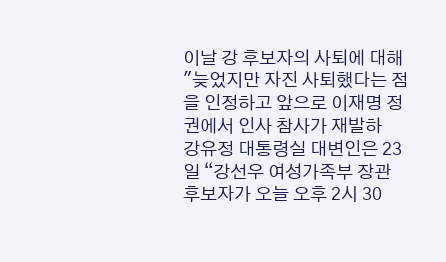이날 강 후보자의 사퇴에 대해 "늦었지만 자진 사퇴했다는 점을 인정하고 앞으로 이재명 정권에서 인사 참사가 재발하
강유정 대통령실 대변인은 23일 “강선우 여성가족부 장관 후보자가 오늘 오후 2시 30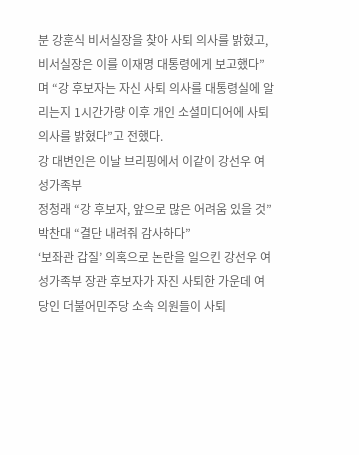분 강훈식 비서실장을 찾아 사퇴 의사를 밝혔고, 비서실장은 이를 이재명 대통령에게 보고했다”며 “강 후보자는 자신 사퇴 의사를 대통령실에 알리는지 1시간가량 이후 개인 소셜미디어에 사퇴 의사를 밝혔다”고 전했다.
강 대변인은 이날 브리핑에서 이같이 강선우 여성가족부
정청래 “강 후보자, 앞으로 많은 어려움 있을 것”박찬대 “결단 내려줘 감사하다”
‘보좌관 갑질’ 의혹으로 논란을 일으킨 강선우 여성가족부 장관 후보자가 자진 사퇴한 가운데 여당인 더불어민주당 소속 의원들이 사퇴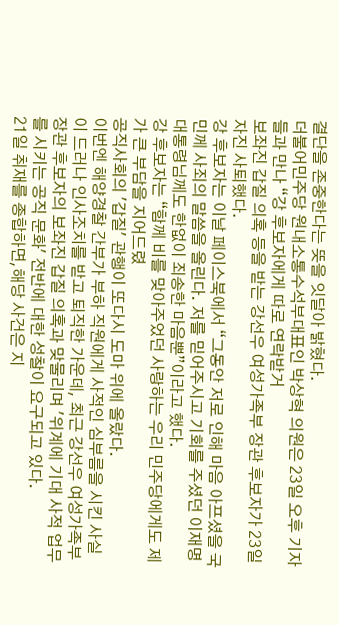결단을 존중한다는 뜻을 잇달아 밝혔다.
더불어민주당 원내소통수석부대표인 박상혁 의원은 23일 오후 기자들과 만나 “강 후보자에게 따로 연락받거
보좌진 갑질 의혹 등을 받는 강선우 여성가족부 장관 후보자가 23일 자진 사퇴했다.
강 후보자는 이날 페이스북에서 “그동안 저로 인해 마음 아프셨을 국민께 사죄의 말씀을 올린다. 저를 믿어주시고 기회를 주셨던 이재명 대통령님께도 한없이 죄송한 마음뿐”이라고 했다.
강 후보자는 “함께 비를 맞아주었던 사랑하는 우리 민주당에게도 제가 큰 부담을 지어드렸
공직사회의 '갑질' 관행이 또다시 도마 위에 올랐다.
이번엔 해양경찰 간부가 부하 직원에게 사적인 심부름을 시킨 사실이 드러나 인사조치를 받고 퇴직한 가운데, 최근 강선우 여성가족부 장관 후보자의 보좌진 갑질 의혹과 맞물리며 '위계에 기대 사적 업무를 시키는 공직 문화' 전반에 대한 성찰이 요구되고 있다.
21일 취재를 종합하면,해당 사건은 지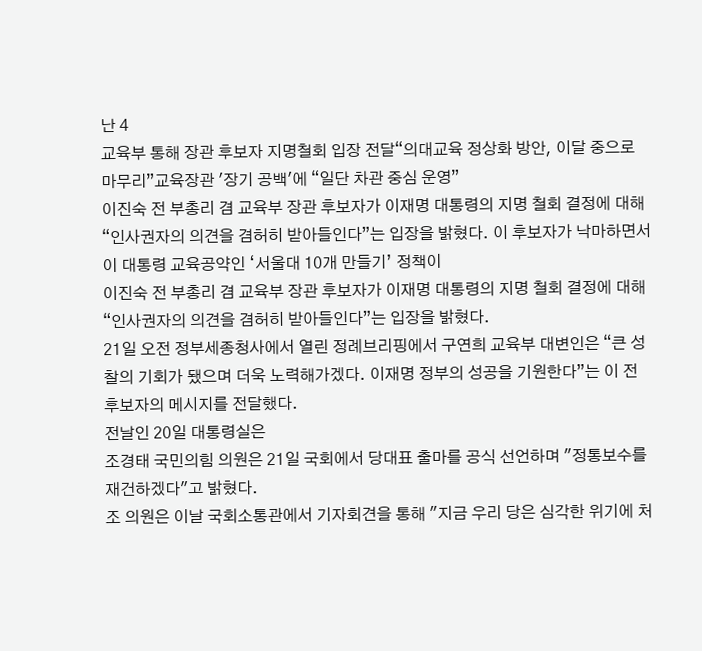난 4
교육부 통해 장관 후보자 지명철회 입장 전달“의대교육 정상화 방안, 이달 중으로 마무리”교육장관 '장기 공백'에 “일단 차관 중심 운영”
이진숙 전 부총리 겸 교육부 장관 후보자가 이재명 대통령의 지명 철회 결정에 대해 “인사권자의 의견을 겸허히 받아들인다”는 입장을 밝혔다. 이 후보자가 낙마하면서 이 대통령 교육공약인 ‘서울대 10개 만들기’ 정책이
이진숙 전 부총리 겸 교육부 장관 후보자가 이재명 대통령의 지명 철회 결정에 대해 “인사권자의 의견을 겸허히 받아들인다”는 입장을 밝혔다.
21일 오전 정부세종청사에서 열린 정례브리핑에서 구연희 교육부 대변인은 “큰 성찰의 기회가 됐으며 더욱 노력해가겠다. 이재명 정부의 성공을 기원한다”는 이 전 후보자의 메시지를 전달했다.
전날인 20일 대통령실은
조경태 국민의힘 의원은 21일 국회에서 당대표 출마를 공식 선언하며 "정통보수를 재건하겠다"고 밝혔다.
조 의원은 이날 국회소통관에서 기자회견을 통해 "지금 우리 당은 심각한 위기에 처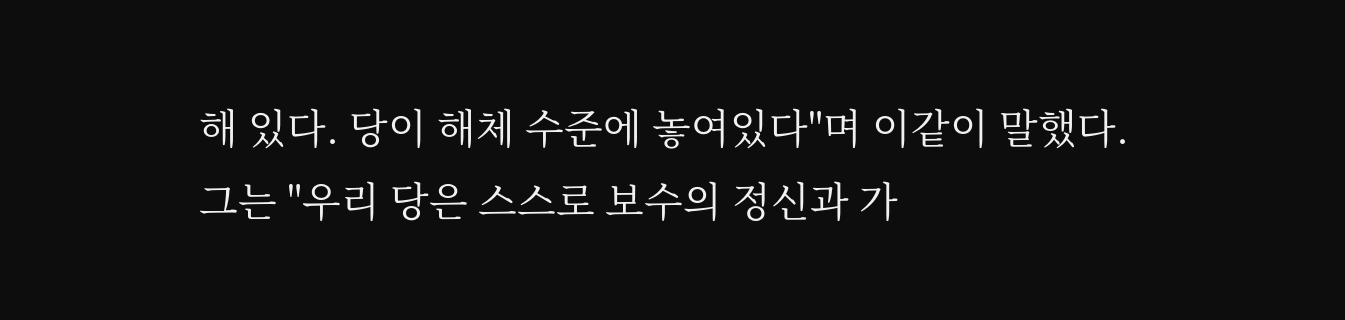해 있다. 당이 해체 수준에 놓여있다"며 이같이 말했다.
그는 "우리 당은 스스로 보수의 정신과 가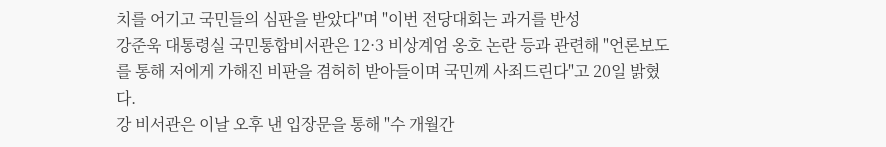치를 어기고 국민들의 심판을 받았다"며 "이번 전당대회는 과거를 반성
강준욱 대통령실 국민통합비서관은 12·3 비상계엄 옹호 논란 등과 관련해 "언론보도를 통해 저에게 가해진 비판을 겸허히 받아들이며 국민께 사죄드린다"고 20일 밝혔다.
강 비서관은 이날 오후 낸 입장문을 통해 "수 개월간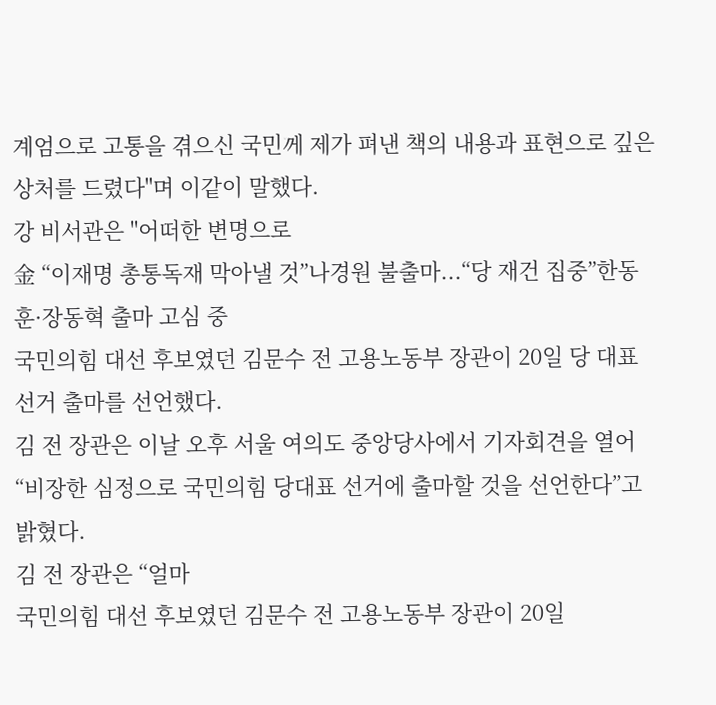계엄으로 고통을 겪으신 국민께 제가 펴낸 책의 내용과 표현으로 깊은 상처를 드렸다"며 이같이 말했다.
강 비서관은 "어떠한 변명으로
金 “이재명 총통독재 막아낼 것”나경원 불출마...“당 재건 집중”한동훈·장동혁 출마 고심 중
국민의힘 대선 후보였던 김문수 전 고용노동부 장관이 20일 당 대표 선거 출마를 선언했다.
김 전 장관은 이날 오후 서울 여의도 중앙당사에서 기자회견을 열어 “비장한 심정으로 국민의힘 당대표 선거에 출마할 것을 선언한다”고 밝혔다.
김 전 장관은 “얼마
국민의힘 대선 후보였던 김문수 전 고용노동부 장관이 20일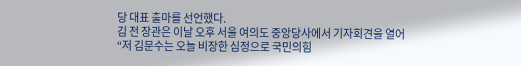당 대표 출마를 선언했다.
김 전 장관은 이날 오후 서울 여의도 중앙당사에서 기자회견을 열어 “저 김문수는 오늘 비장한 심정으로 국민의힘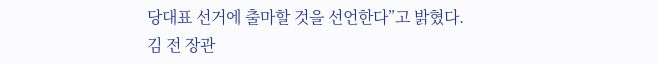당대표 선거에 출마할 것을 선언한다”고 밝혔다.
김 전 장관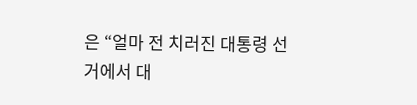은 “얼마 전 치러진 대통령 선거에서 대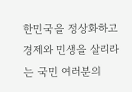한민국을 정상화하고 경제와 민생을 살리라는 국민 여러분의